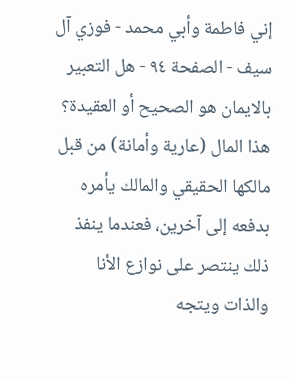إني فاطمة وأبي محمد - فوزي آل سيف - الصفحة ٩٤ - هل التعبير بالايمان هو الصحيح أو العقيدة؟
هذا المال (عارية وأمانة) من قبل مالكها الحقيقي والمالك يأمره بدفعه إلى آخرين، فعندما ينفذ ذلك ينتصر على نوازع الأنا والذات ويتجه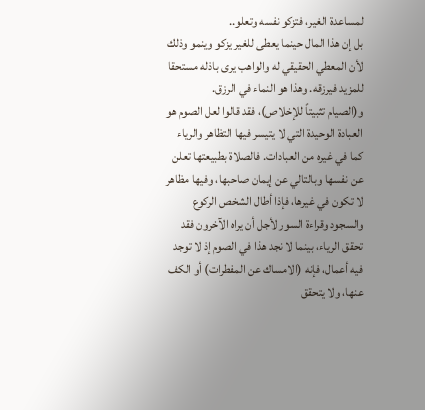لمساعدة الغير، فتزكو نفسه وتعلو..
بل إن هذا المال حينما يعطى للغير يزكو وينمو وذلك لأن المعطي الحقيقي له والواهب يرى باذله مستحقا للمزيد فيرزقه. وهذا هو النماء في الرزق.
و(الصيام تثبيتاً للإخلاص)، فقد قالوا لعل الصوم هو العبادة الوحيدة التي لا يتيسر فيها التظاهر والرياء كما في غيره من العبادات. فالصلاة بطبيعتها تعلن عن نفسها وبالتالي عن إيمان صاحبها، وفيها مظاهر لا تكون في غيرها، فإذا أطال الشخص الركوع والسجود وقراءة السور لأجل أن يراه الآخرون فقد تحقق الرياء، بينما لا نجد هذا في الصوم إذ لا توجد فيه أعمال، فإنه (الامساك عن المفطرات) أو الكف عنها، ولا يتحقق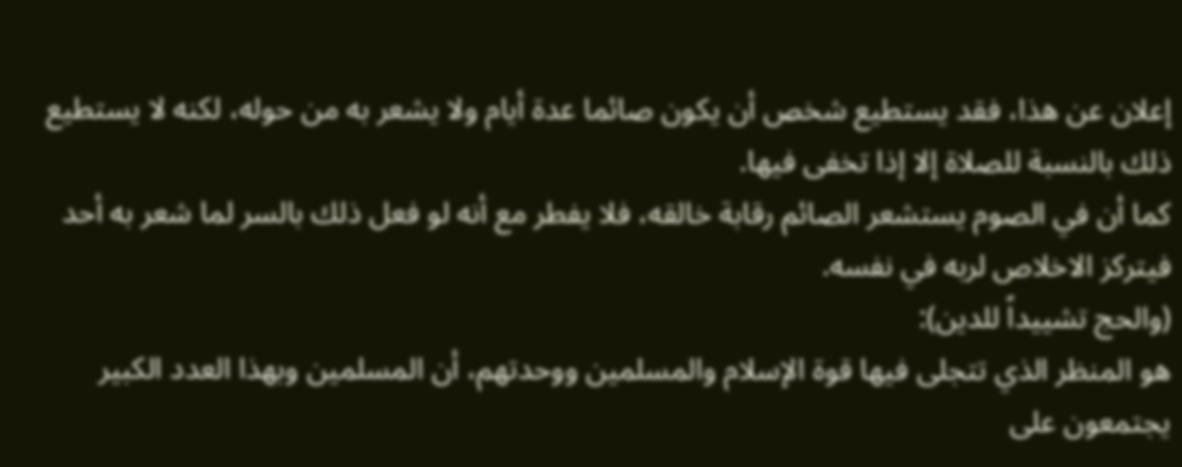إعلان عن هذا، فقد يستطيع شخص أن يكون صائما عدة أيام ولا يشعر به من حوله، لكنه لا يستطيع ذلك بالنسبة للصلاة إلا إذا تخفى فيها.
كما أن في الصوم يستشعر الصائم رقابة خالقه، فلا يفطر مع أنه لو فعل ذلك بالسر لما شعر به أحد فيتركز الاخلاص لربه في نفسه.
(والحج تشييداً للدين):
هو المنظر الذي تتجلى فيها قوة الإسلام والمسلمين ووحدتهم، أن المسلمين وبهذا العدد الكبير يجتمعون على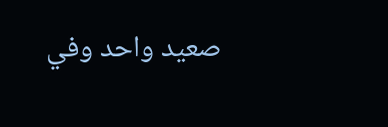صعيد واحد وفي